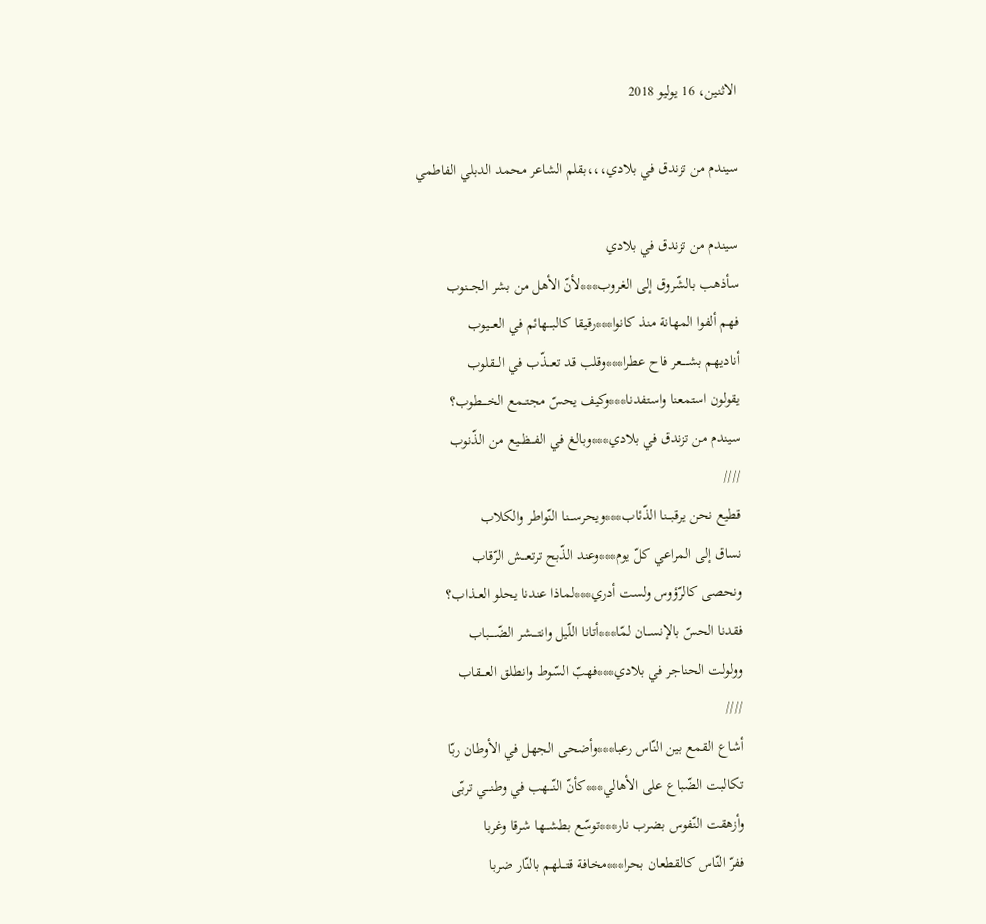الاثنين، 16 يوليو 2018

سيندم من تزندق في بلادي،،،بقلم الشاعر محمد الدبلي الفاطمي

سيندم من تزندق في بلادي
سأذهب بالشّروق إلى الغروب***لأنّ الأهل من بشر الجـــنوب
فهم ألفوا المهانة منذ كانوا***رقيقا كالبـــهائم في العـــيوب
أناديهم بشـــــعر فاح عطرا***وقلب قد تعـــذّب في الـــقلوب
يقولون استمعنا واستفدنا***وكيف يحسّ مجتــمع الخــــطوب؟
سيندم من تزندق في بلادي***وبالغ في الفـــظــيع من الذّنوب
////
قطيع نحن يرقبـــنا الذّئاب***ويحرســـنا النّواطر والكلاب
نساق إلى المراعي كلّ يوم***وعند الذّبح ترتعـــش الرّقاب
ونحصى كالرّؤوس ولست أدري***لماذا عندنا يحلو العــذاب؟
فقدنا الحسّ بالإنســـان لمّا***أتانا اللّيل وانتــــشر الضّـــــباب
وولولت الحناجر في بلادي***فهبّ السّوط وانطلق العـــقاب
////
أشاع القمع بين النّاس رعبا***وأضحى الجهل في الأوطان ربّا
تكالبت الضّباع على الأهالي***كأنّ النّـــهب في وطنـــي تربّى
وأزهقت النّفوس بضرب نار***توسّع بطشـــها شرقا وغربا
ففرّ النّاس كالقطعان بحرا***مخافة قتـــلهم بالنّار ضربا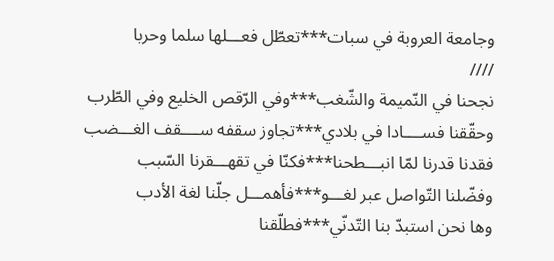وجامعة العروبة في سبات***تعطّل فعـــلها سلما وحربا
////
نجحنا في النّميمة والشّغب***وفي الرّقص الخليع وفي الطّرب
وحقّقنا فســــادا في بلادي***تجاوز سقفه ســــقف الغـــضب
فقدنا قدرنا لمّا انبـــطحنا***فكنّا في تقهـــقرنا السّبب
وفضّلنا التّواصل عبر لغـــو***فأهمـــل جلّنا لغة الأدب
وها نحن استبدّ بنا التّدنّي***فطلّقنا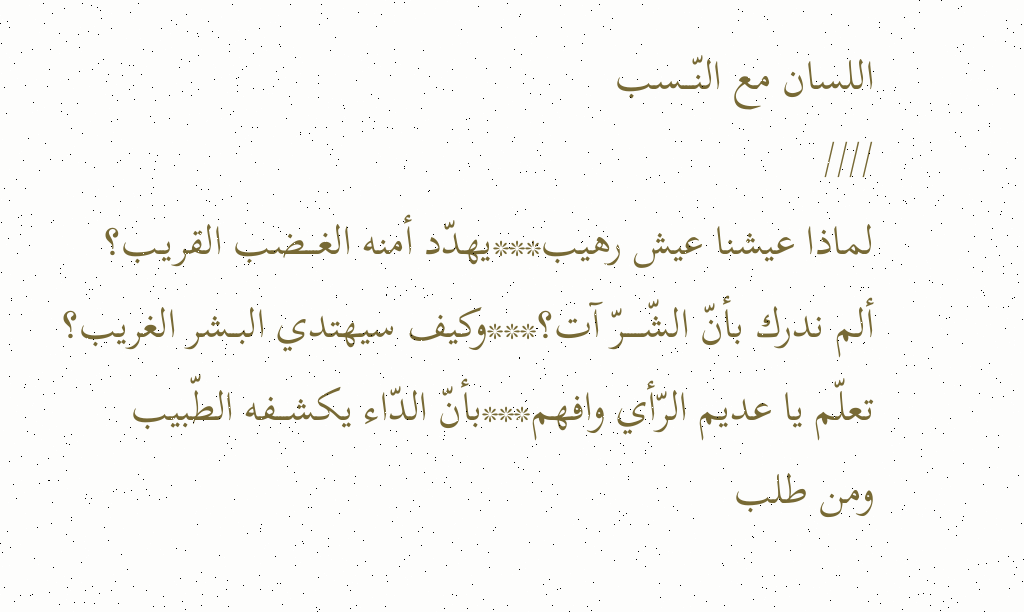اللسان مع النّـــسب
////
لماذا عيشنا عيش رهيب***يهدّد أمنه الغـــضب القريـب؟
ألم ندرك بأنّ الشّـــــرّ آت؟***وكيف سيهتدي البــشر الغريب؟
تعلّم يا عديم الرّأي وافهم***بأنّ الدّاء يكشـــفه الطّبيب
ومن طلب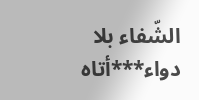الشّفاء بلا دواء***أتاه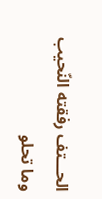الحـــتف رفقته النّحيب
وما تحلو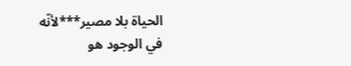الحياة بلا مصير***لأنّه في الوجود هو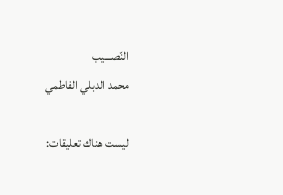النّصـــيب
محمد الدبلي الفاطمي

ليست هناك تعليقات: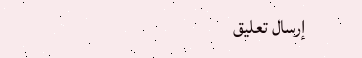إرسال تعليق